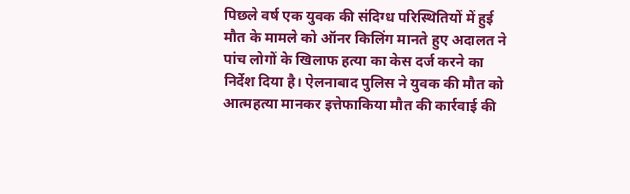पिछले वर्ष एक युवक की संदिग्ध परिस्थितियों में हुई मौत के मामले को ऑनर किलिंग मानते हुए अदालत ने पांच लोगों के खिलाफ हत्या का केस दर्ज करने का निर्देश दिया है। ऐलनाबाद पुलिस ने युवक की मौत को आत्महत्या मानकर इत्तेफाकिया मौत की कार्रवाई की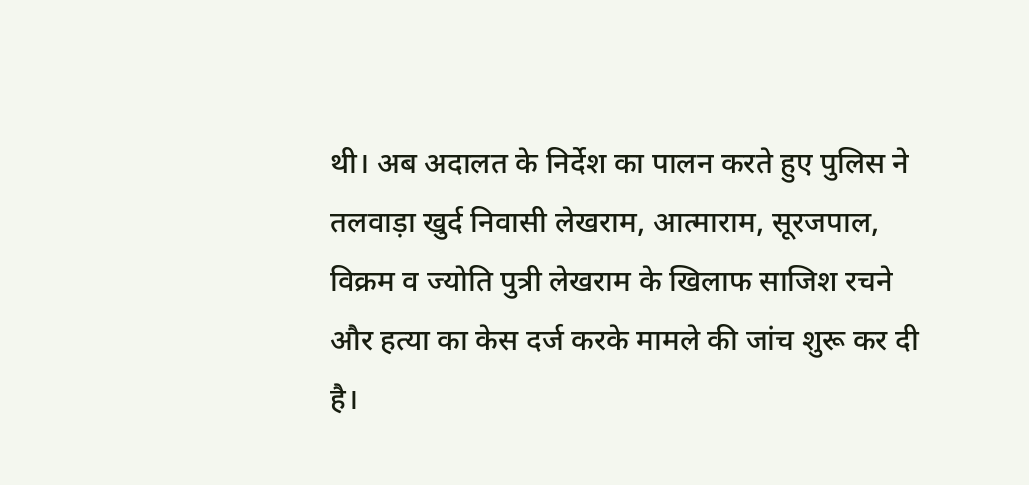थी। अब अदालत के निर्देश का पालन करते हुए पुलिस ने तलवाड़ा खुर्द निवासी लेखराम, आत्माराम, सूरजपाल, विक्रम व ज्योति पुत्री लेखराम के खिलाफ साजिश रचने और हत्या का केस दर्ज करके मामले की जांच शुरू कर दी है।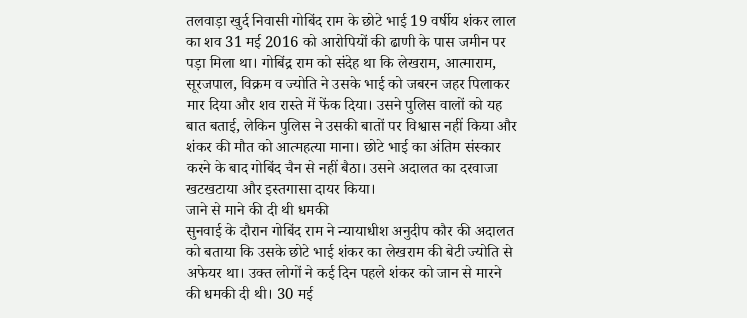तलवाड़ा खुर्द निवासी गोबिंद राम के छोटे भाई 19 वर्षीय शंकर लाल का शव 31 मई 2016 को आरोपियों की ढाणी के पास जमीन पर पड़ा मिला था। गोबिंद्र राम को संदेह था कि लेखराम, आत्माराम, सूरजपाल, विक्रम व ज्योति ने उसके भाई को जबरन जहर पिलाकर मार दिया और शव रास्ते में फेंक दिया। उसने पुलिस वालों को यह बात बताई, लेकिन पुलिस ने उसकी बातों पर विश्वास नहीं किया और शंकर की मौत को आत्महत्या माना। छोटे भाई का अंतिम संस्कार करने के बाद गोबिंद चैन से नहीं बैठा। उसने अदालत का दरवाजा खटखटाया और इस्तगासा दायर किया।
जाने से माने की दी थी धमकी
सुनवाई के दौरान गोबिंद राम ने न्यायाधीश अनुदीप कौर की अदालत को बताया कि उसके छोटे भाई शंकर का लेखराम की बेटी ज्योति से अफेयर था। उक्त लोगों ने कई दिन पहले शंकर को जान से मारने की धमकी दी थी। 30 मई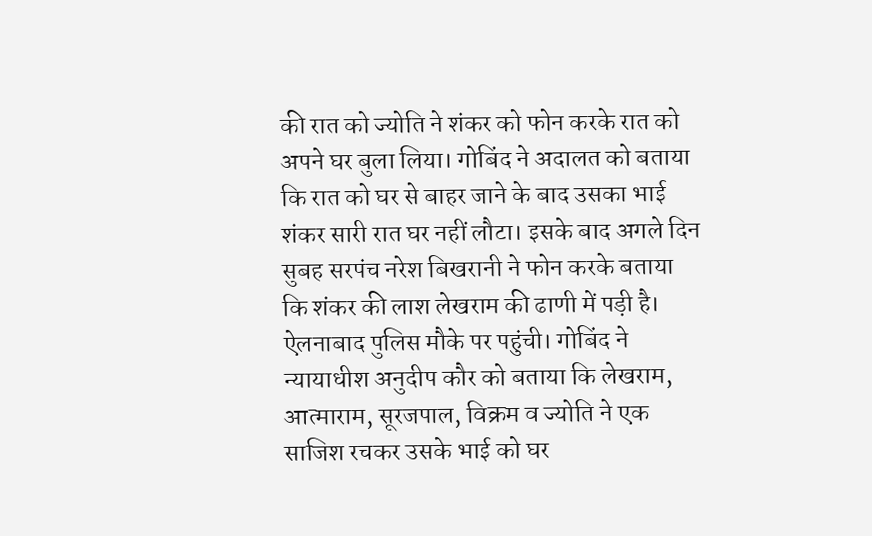की रात को ज्योति ने शंकर को फोन करके रात को अपने घर बुला लिया। गोबिंद ने अदालत को बताया कि रात को घर से बाहर जाने के बाद उसका भाई शंकर सारी रात घर नहीं लौटा। इसके बाद अगले दिन सुबह सरपंच नरेश बिखरानी ने फोन करके बताया कि शंकर की लाश लेखराम की ढाणी में पड़ी है। ऐलनाबाद पुलिस मौके पर पहुंची। गोबिंद ने न्यायाधीश अनुदीप कौर को बताया कि लेखराम, आत्माराम, सूरजपाल, विक्रम व ज्योति ने एक साजिश रचकर उसके भाई को घर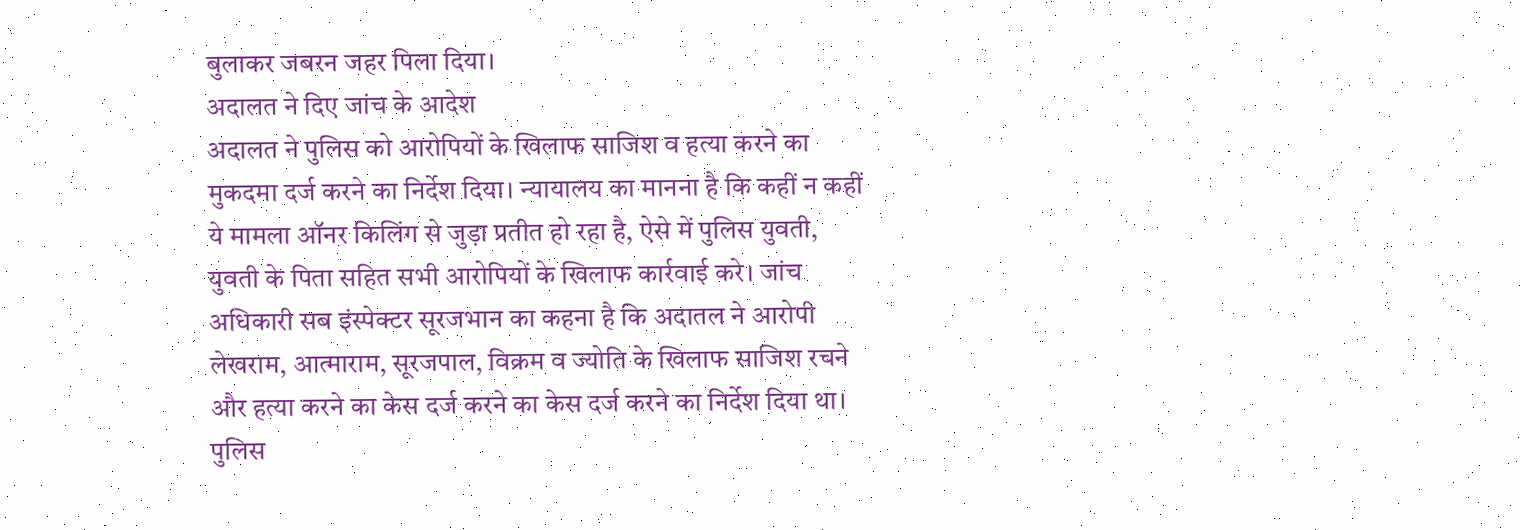बुलाकर जबरन जहर पिला दिया।
अदालत ने दिए जांच के आदेश
अदालत ने पुलिस को आरोपियों के खिलाफ साजिश व हत्या करने का मुकदमा दर्ज करने का निर्देश दिया। न्यायालय का मानना है कि कहीं न कहीं ये मामला ऑनर किलिंग से जुड़ा प्रतीत हो रहा है, ऐसे में पुलिस युवती, युवती के पिता सहित सभी आरोपियों के खिलाफ कार्रवाई करे। जांच अधिकारी सब इंस्पेक्टर सूरजभान का कहना है कि अदातल ने आरोपी लेखराम, आत्माराम, सूरजपाल, विक्रम व ज्योति के खिलाफ साजिश रचने और हत्या करने का केस दर्ज करने का केस दर्ज करने का निर्देश दिया था। पुलिस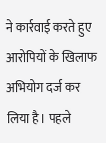ने कार्रवाई करते हुए आरोपियों के खिलाफ अभियोग दर्ज कर लिया है। पहले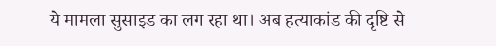ये मामला सुसाइड का लग रहा था। अब हत्याकांड की दृष्टि से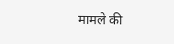मामले की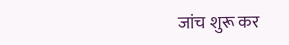जांच शुरू कर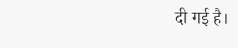दी गई है।